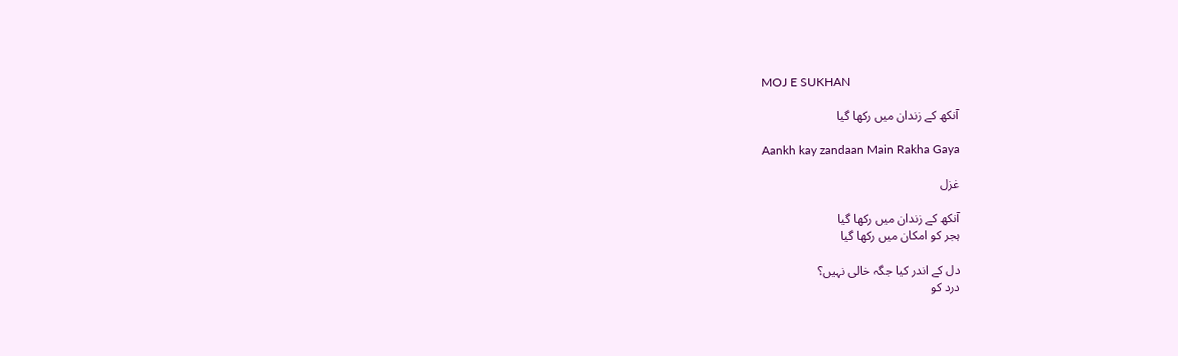MOJ E SUKHAN

آنکھ کے زندان میں رکھا گیا

Aankh kay zandaan Main Rakha Gaya

غزل

آنکھ کے زندان میں رکھا گیا
ہجر کو امکان میں رکھا گیا

دل کے اندر کیا جگہ خالی نہیں؟
درد کو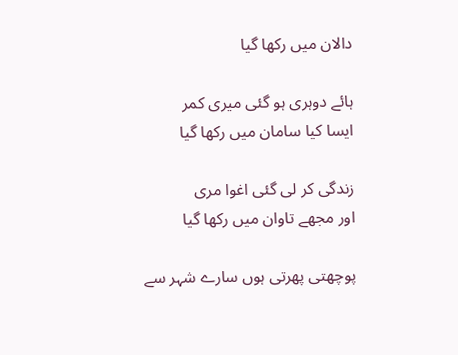دالان میں رکھا گیا

ہائے دوہری ہو گئی میری کمر
ایسا کیا سامان میں رکھا گیا

زندگی کر لی گئی اغوا مری
اور مجھے تاوان میں رکھا گیا

پوچھتی پھرتی ہوں سارے شہر سے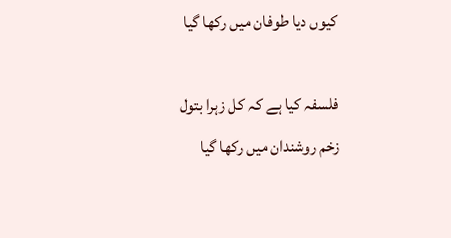کیوں دیا طوفان میں رکھا گیا

فلسفہ کیا ہے کہ کل زہرا بتول
زخم روشندان میں رکھا گیا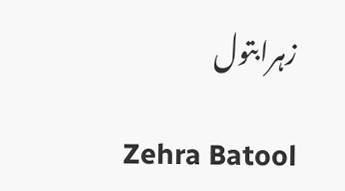زہرابتول

Zehra Batool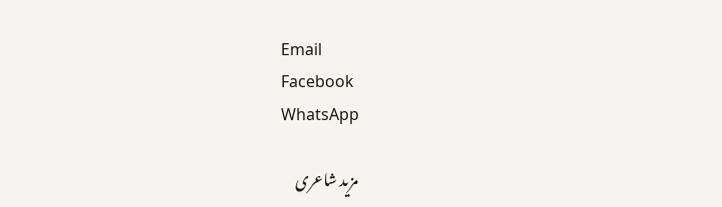Email
Facebook
WhatsApp

مزید شاعری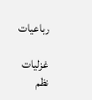رباعیات

غزلیات
نظم